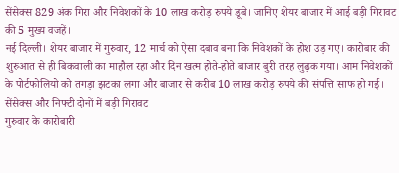सेंसेक्स 829 अंक गिरा और निवेशकों के 10 लाख करोड़ रुपये डूबे। जानिए शेयर बाजार में आई बड़ी गिरावट की 5 मुख्य वजहें।
नई दिल्ली। शेयर बाजार में गुरुवार, 12 मार्च को ऐसा दबाव बना कि निवेशकों के होश उड़ गए। कारोबार की शुरुआत से ही बिकवाली का माहौल रहा और दिन खत्म होते-होते बाजार बुरी तरह लुढ़क गया। आम निवेशकों के पोर्टफोलियो को तगड़ा झटका लगा और बाजार से करीब 10 लाख करोड़ रुपये की संपत्ति साफ हो गई।
सेंसेक्स और निफ्टी दोनों में बड़ी गिरावट
गुरुवार के कारोबारी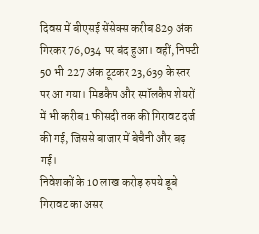दिवस में बीएसई सेंसेक्स करीब 829 अंक गिरकर 76,034 पर बंद हुआ। वहीं, निफ्टी 50 भी 227 अंक टूटकर 23,639 के स्तर पर आ गया। मिडकैप और स्मॉलकैप शेयरों में भी करीब 1 फीसदी तक की गिरावट दर्ज की गई, जिससे बाजार में बेचैनी और बढ़ गई।
निवेशकों के 10 लाख करोड़ रुपये डूबे
गिरावट का असर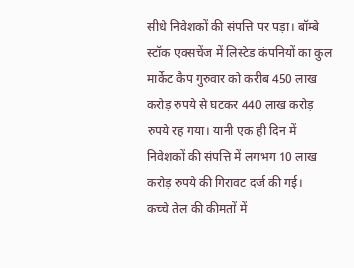सीधे निवेशकों की संपत्ति पर पड़ा। बॉम्बे स्टॉक एक्सचेंज में लिस्टेड कंपनियों का कुल मार्केट कैप गुरुवार को करीब 450 लाख करोड़ रुपये से घटकर 440 लाख करोड़ रुपये रह गया। यानी एक ही दिन में निवेशकों की संपत्ति में लगभग 10 लाख करोड़ रुपये की गिरावट दर्ज की गई।
कच्चे तेल की कीमतों में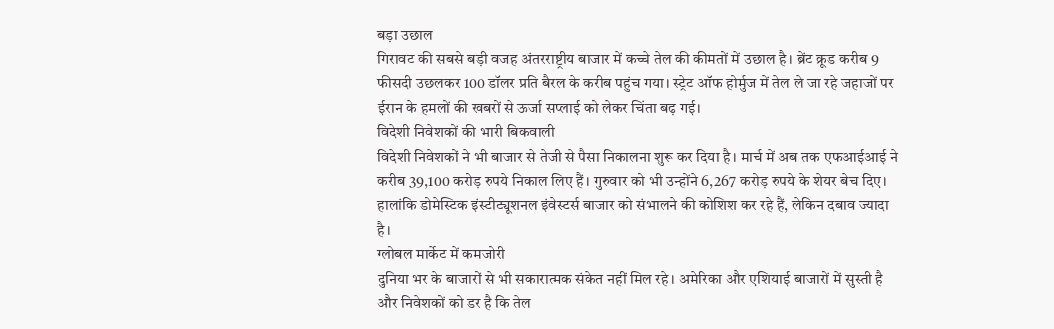बड़ा उछाल
गिरावट की सबसे बड़ी वजह अंतरराष्ट्रीय बाजार में कच्चे तेल की कीमतों में उछाल है। ब्रेंट क्रूड करीब 9 फीसदी उछलकर 100 डॉलर प्रति बैरल के करीब पहुंच गया। स्ट्रेट ऑफ होर्मुज में तेल ले जा रहे जहाजों पर ईरान के हमलों की खबरों से ऊर्जा सप्लाई को लेकर चिंता बढ़ गई।
विदेशी निवेशकों की भारी बिकवाली
विदेशी निवेशकों ने भी बाजार से तेजी से पैसा निकालना शुरू कर दिया है। मार्च में अब तक एफआईआई ने करीब 39,100 करोड़ रुपये निकाल लिए हैं। गुरुवार को भी उन्होंने 6,267 करोड़ रुपये के शेयर बेच दिए। हालांकि डोमेस्टिक इंस्टीट्यूशनल इंवेस्टर्स बाजार को संभालने की कोशिश कर रहे हैं, लेकिन दबाव ज्यादा है।
ग्लोबल मार्केट में कमजोरी
दुनिया भर के बाजारों से भी सकारात्मक संकेत नहीं मिल रहे। अमेरिका और एशियाई बाजारों में सुस्ती है और निवेशकों को डर है कि तेल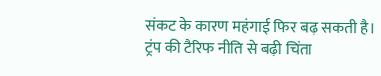संकट के कारण महंगाई फिर बढ़ सकती है।
ट्रंप की टैरिफ नीति से बढ़ी चिंता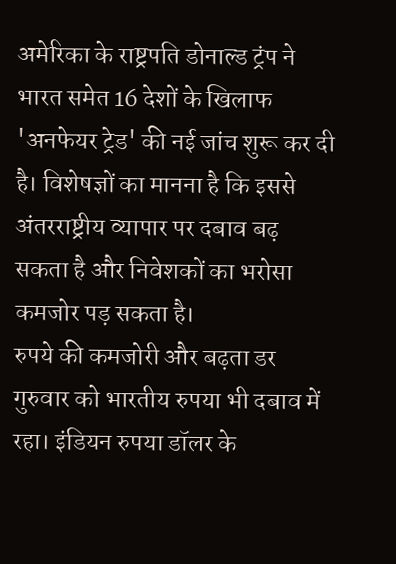अमेरिका के राष्ट्रपति डोनाल्ड ट्रंप ने भारत समेत 16 देशों के खिलाफ 'अनफेयर ट्रेड' की नई जांच शुरू कर दी है। विशेषज्ञों का मानना है कि इससे अंतरराष्ट्रीय व्यापार पर दबाव बढ़ सकता है और निवेशकों का भरोसा कमजोर पड़ सकता है।
रुपये की कमजोरी और बढ़ता डर
गुरुवार को भारतीय रुपया भी दबाव में रहा। इंडियन रुपया डॉलर के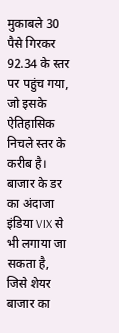मुकाबले 30 पैसे गिरकर 92.34 के स्तर पर पहुंच गया, जो इसके ऐतिहासिक निचले स्तर के करीब है। बाजार के डर का अंदाजा इंडिया VIX से भी लगाया जा सकता है, जिसे शेयर बाजार का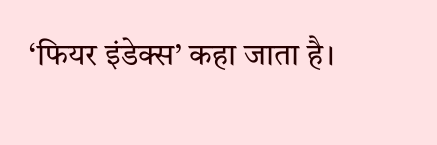‘फियर इंडेक्स’ कहा जाता है।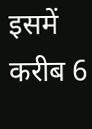इसमें करीब 6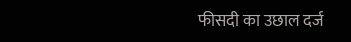फीसदी का उछाल दर्ज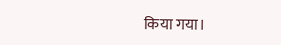किया गया।